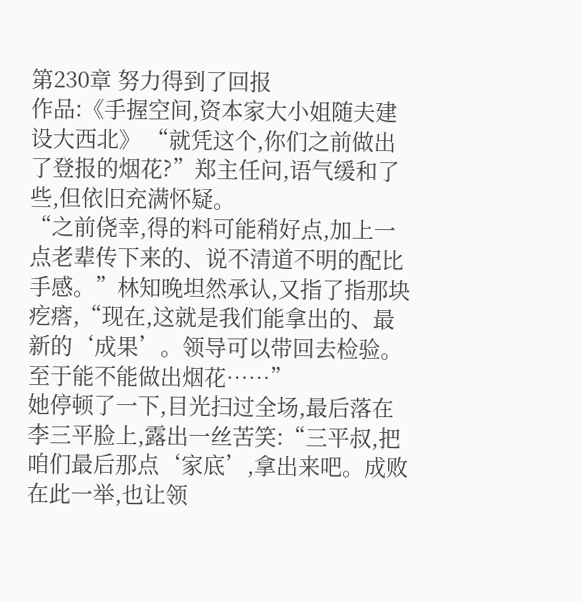第230章 努力得到了回报
作品:《手握空间,资本家大小姐随夫建设大西北》 “就凭这个,你们之前做出了登报的烟花?”郑主任问,语气缓和了些,但依旧充满怀疑。
“之前侥幸,得的料可能稍好点,加上一点老辈传下来的、说不清道不明的配比手感。”林知晚坦然承认,又指了指那块疙瘩,“现在,这就是我们能拿出的、最新的‘成果’。领导可以带回去检验。至于能不能做出烟花……”
她停顿了一下,目光扫过全场,最后落在李三平脸上,露出一丝苦笑:“三平叔,把咱们最后那点‘家底’,拿出来吧。成败在此一举,也让领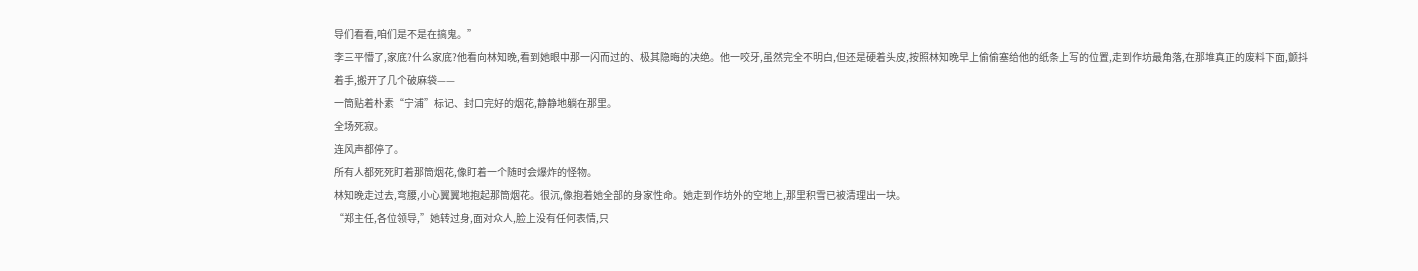导们看看,咱们是不是在搞鬼。”
李三平懵了,家底?什么家底?他看向林知晚,看到她眼中那一闪而过的、极其隐晦的决绝。他一咬牙,虽然完全不明白,但还是硬着头皮,按照林知晚早上偷偷塞给他的纸条上写的位置,走到作坊最角落,在那堆真正的废料下面,颤抖着手,搬开了几个破麻袋——
一筒贴着朴素“宁浦”标记、封口完好的烟花,静静地躺在那里。
全场死寂。
连风声都停了。
所有人都死死盯着那筒烟花,像盯着一个随时会爆炸的怪物。
林知晚走过去,弯腰,小心翼翼地抱起那筒烟花。很沉,像抱着她全部的身家性命。她走到作坊外的空地上,那里积雪已被清理出一块。
“郑主任,各位领导,”她转过身,面对众人,脸上没有任何表情,只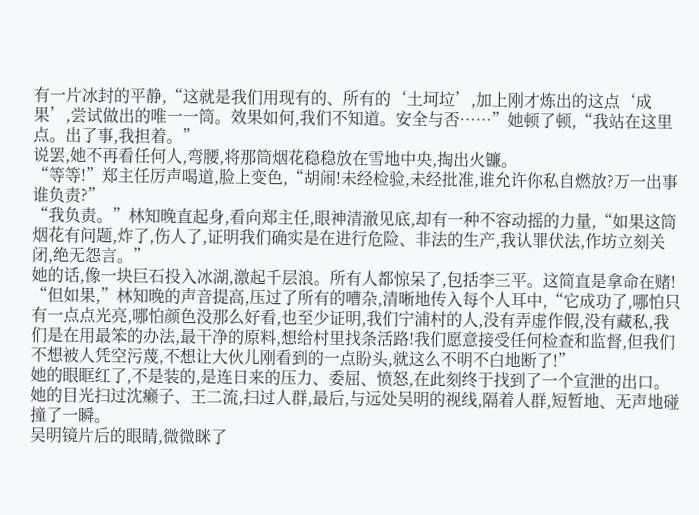有一片冰封的平静,“这就是我们用现有的、所有的‘土坷垃’,加上刚才炼出的这点‘成果’,尝试做出的唯一一筒。效果如何,我们不知道。安全与否……”她顿了顿,“我站在这里点。出了事,我担着。”
说罢,她不再看任何人,弯腰,将那筒烟花稳稳放在雪地中央,掏出火镰。
“等等!”郑主任厉声喝道,脸上变色,“胡闹!未经检验,未经批准,谁允许你私自燃放?万一出事谁负责?”
“我负责。”林知晚直起身,看向郑主任,眼神清澈见底,却有一种不容动摇的力量,“如果这筒烟花有问题,炸了,伤人了,证明我们确实是在进行危险、非法的生产,我认罪伏法,作坊立刻关闭,绝无怨言。”
她的话,像一块巨石投入冰湖,激起千层浪。所有人都惊呆了,包括李三平。这简直是拿命在赌!
“但如果,”林知晚的声音提高,压过了所有的嘈杂,清晰地传入每个人耳中,“它成功了,哪怕只有一点点光亮,哪怕颜色没那么好看,也至少证明,我们宁浦村的人,没有弄虚作假,没有藏私,我们是在用最笨的办法,最干净的原料,想给村里找条活路!我们愿意接受任何检查和监督,但我们不想被人凭空污蔑,不想让大伙儿刚看到的一点盼头,就这么不明不白地断了!”
她的眼眶红了,不是装的,是连日来的压力、委屈、愤怒,在此刻终于找到了一个宣泄的出口。她的目光扫过沈癞子、王二流,扫过人群,最后,与远处吴明的视线,隔着人群,短暂地、无声地碰撞了一瞬。
吴明镜片后的眼睛,微微眯了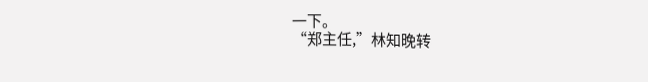一下。
“郑主任,”林知晚转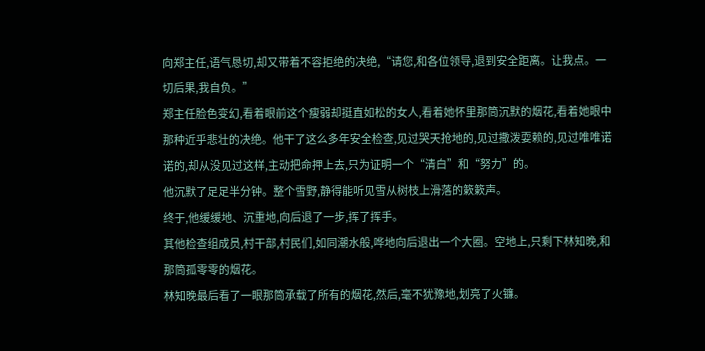向郑主任,语气恳切,却又带着不容拒绝的决绝,“请您,和各位领导,退到安全距离。让我点。一切后果,我自负。”
郑主任脸色变幻,看着眼前这个瘦弱却挺直如松的女人,看着她怀里那筒沉默的烟花,看着她眼中那种近乎悲壮的决绝。他干了这么多年安全检查,见过哭天抢地的,见过撒泼耍赖的,见过唯唯诺诺的,却从没见过这样,主动把命押上去,只为证明一个“清白”和“努力”的。
他沉默了足足半分钟。整个雪野,静得能听见雪从树枝上滑落的簌簌声。
终于,他缓缓地、沉重地,向后退了一步,挥了挥手。
其他检查组成员,村干部,村民们,如同潮水般,哗地向后退出一个大圈。空地上,只剩下林知晚,和那筒孤零零的烟花。
林知晚最后看了一眼那筒承载了所有的烟花,然后,毫不犹豫地,划亮了火镰。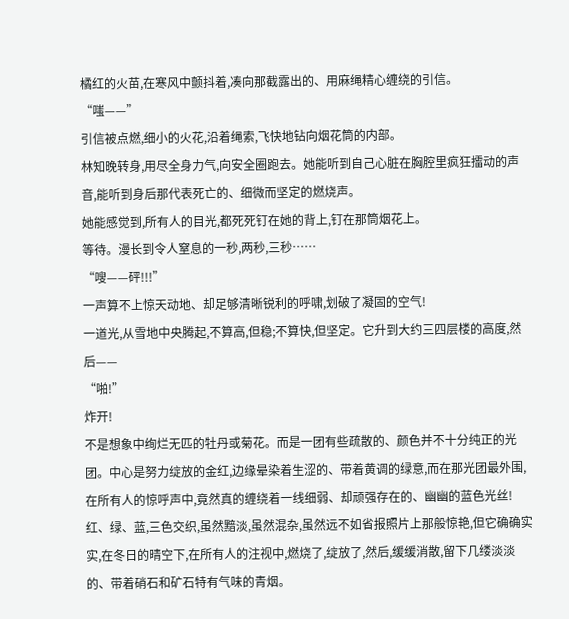橘红的火苗,在寒风中颤抖着,凑向那截露出的、用麻绳精心缠绕的引信。
“嗤——”
引信被点燃,细小的火花,沿着绳索,飞快地钻向烟花筒的内部。
林知晚转身,用尽全身力气,向安全圈跑去。她能听到自己心脏在胸腔里疯狂擂动的声音,能听到身后那代表死亡的、细微而坚定的燃烧声。
她能感觉到,所有人的目光,都死死钉在她的背上,钉在那筒烟花上。
等待。漫长到令人窒息的一秒,两秒,三秒……
“嗖——砰!!!”
一声算不上惊天动地、却足够清晰锐利的呼啸,划破了凝固的空气!
一道光,从雪地中央腾起,不算高,但稳;不算快,但坚定。它升到大约三四层楼的高度,然后——
“啪!”
炸开!
不是想象中绚烂无匹的牡丹或菊花。而是一团有些疏散的、颜色并不十分纯正的光团。中心是努力绽放的金红,边缘晕染着生涩的、带着黄调的绿意,而在那光团最外围,在所有人的惊呼声中,竟然真的缠绕着一线细弱、却顽强存在的、幽幽的蓝色光丝!
红、绿、蓝,三色交织,虽然黯淡,虽然混杂,虽然远不如省报照片上那般惊艳,但它确确实实,在冬日的晴空下,在所有人的注视中,燃烧了,绽放了,然后,缓缓消散,留下几缕淡淡的、带着硝石和矿石特有气味的青烟。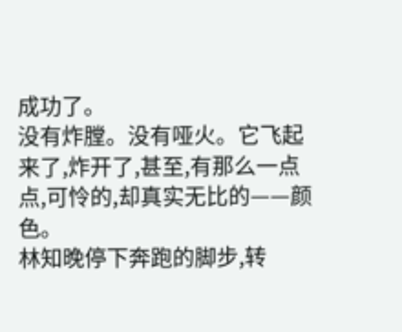成功了。
没有炸膛。没有哑火。它飞起来了,炸开了,甚至,有那么一点点,可怜的,却真实无比的——颜色。
林知晚停下奔跑的脚步,转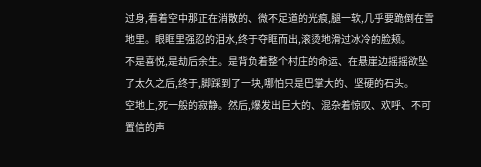过身,看着空中那正在消散的、微不足道的光痕,腿一软,几乎要跪倒在雪地里。眼眶里强忍的泪水,终于夺眶而出,滚烫地滑过冰冷的脸颊。
不是喜悦,是劫后余生。是背负着整个村庄的命运、在悬崖边摇摇欲坠了太久之后,终于,脚踩到了一块,哪怕只是巴掌大的、坚硬的石头。
空地上,死一般的寂静。然后,爆发出巨大的、混杂着惊叹、欢呼、不可置信的声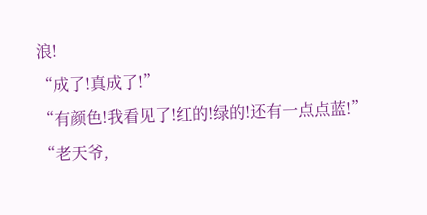浪!
“成了!真成了!”
“有颜色!我看见了!红的!绿的!还有一点点蓝!”
“老天爷,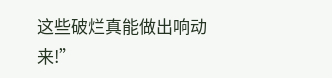这些破烂真能做出响动来!”